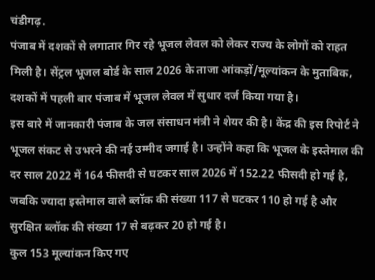चंडीगढ़.
पंजाब में दशकों से लगातार गिर रहे भूजल लेवल को लेकर राज्य के लोगों को राहत मिली है। सेंट्रल भूजल बोर्ड के साल 2026 के ताजा आंकड़ों/मूल्यांकन के मुताबिक, दशकों में पहली बार पंजाब में भूजल लेवल में सुधार दर्ज किया गया है।
इस बारे में जानकारी पंजाब के जल संसाधन मंत्री ने शेयर की है। केंद्र की इस रिपोर्ट ने भूजल संकट से उभरने की नई उम्मीद जगाई है। उन्होंने कहा कि भूजल के इस्तेमाल की दर साल 2022 में 164 फीसदी से घटकर साल 2026 में 152.22 फीसदी हो गई है, जबकि ज्यादा इस्तेमाल वाले ब्लॉक की संख्या 117 से घटकर 110 हो गई है और सुरक्षित ब्लॉक की संख्या 17 से बढ़कर 20 हो गई है।
कुल 153 मूल्यांकन किए गए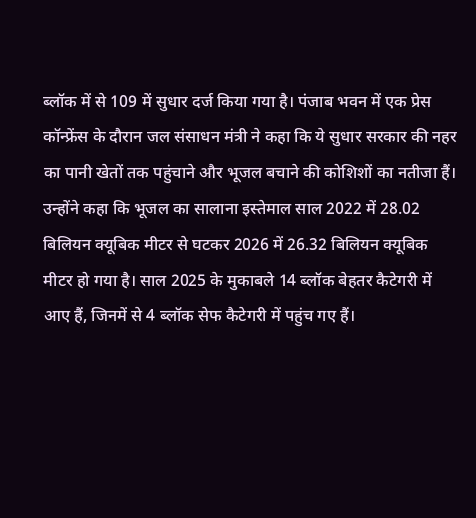ब्लॉक में से 109 में सुधार दर्ज किया गया है। पंजाब भवन में एक प्रेस कॉन्फ्रेंस के दौरान जल संसाधन मंत्री ने कहा कि ये सुधार सरकार की नहर का पानी खेतों तक पहुंचाने और भूजल बचाने की कोशिशों का नतीजा हैं।
उन्होंने कहा कि भूजल का सालाना इस्तेमाल साल 2022 में 28.02 बिलियन क्यूबिक मीटर से घटकर 2026 में 26.32 बिलियन क्यूबिक मीटर हो गया है। साल 2025 के मुकाबले 14 ब्लॉक बेहतर कैटेगरी में आए हैं, जिनमें से 4 ब्लॉक सेफ कैटेगरी में पहुंच गए हैं।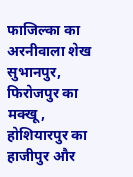फाजिल्का का अरनीवाला शेख सुभानपुर, फिरोजपुर का मक्खू, होशियारपुर का हाजीपुर और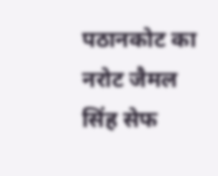पठानकोट का नरोट जैमल सिंह सेफ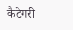कैटेगरी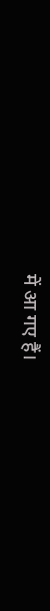में आ गए हैं।